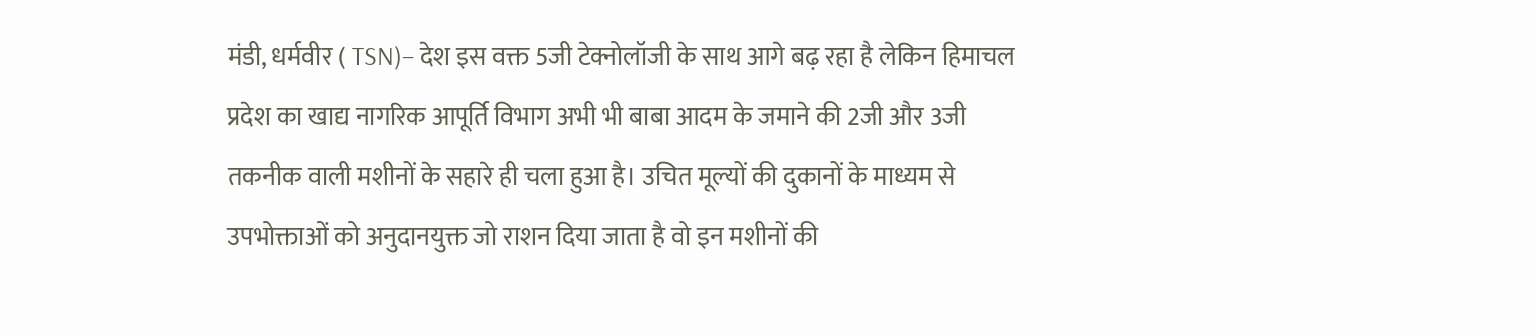मंडी, धर्मवीर ( TSN)– देश इस वक्त 5जी टेक्नोलॉजी के साथ आगे बढ़ रहा है लेकिन हिमाचल प्रदेश का खाद्य नागरिक आपूर्ति विभाग अभी भी बाबा आदम के जमाने की 2जी और 3जी तकनीक वाली मशीनों के सहारे ही चला हुआ है। उचित मूल्यों की दुकानों के माध्यम से उपभोक्ताओं को अनुदानयुक्त जो राशन दिया जाता है वो इन मशीनों की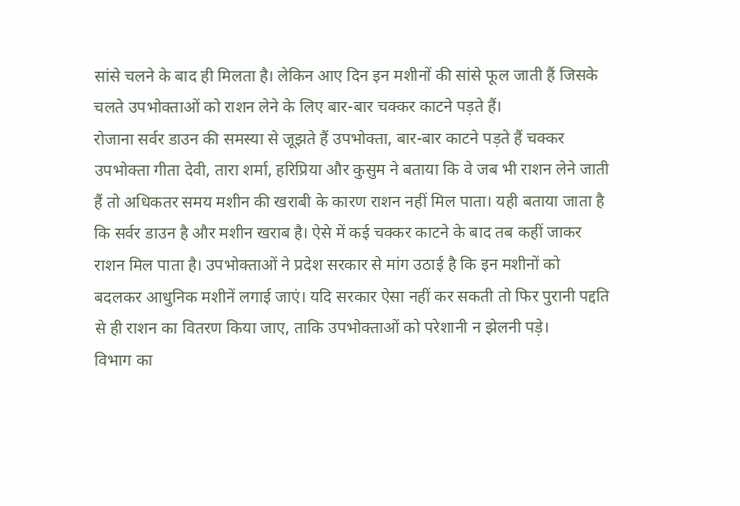सांसे चलने के बाद ही मिलता है। लेकिन आए दिन इन मशीनों की सांसे फूल जाती हैं जिसके चलते उपभोक्ताओं को राशन लेने के लिए बार-बार चक्कर काटने पड़ते हैं।
रोजाना सर्वर डाउन की समस्या से जूझते हैं उपभोक्ता, बार-बार काटने पड़ते हैं चक्कर
उपभोक्ता गीता देवी, तारा शर्मा, हरिप्रिया और कुसुम ने बताया कि वे जब भी राशन लेने जाती हैं तो अधिकतर समय मशीन की खराबी के कारण राशन नहीं मिल पाता। यही बताया जाता है कि सर्वर डाउन है और मशीन खराब है। ऐसे में कई चक्कर काटने के बाद तब कहीं जाकर राशन मिल पाता है। उपभोक्ताओं ने प्रदेश सरकार से मांग उठाई है कि इन मशीनों को बदलकर आधुनिक मशीनें लगाई जाएं। यदि सरकार ऐसा नहीं कर सकती तो फिर पुरानी पद्दति से ही राशन का वितरण किया जाए, ताकि उपभोक्ताओं को परेशानी न झेलनी पड़े।
विभाग का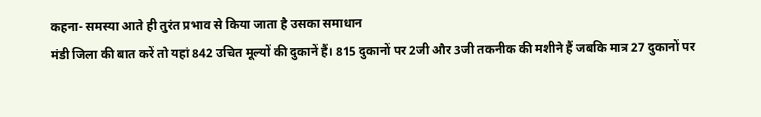कहना- समस्या आते ही तुरंत प्रभाव से किया जाता है उसका समाधान
मंडी जिला की बात करें तो यहां 842 उचित मूल्यों की दुकानें हैं। 815 दुकानों पर 2जी और 3जी तकनीक की मशीने हैं जबकि मात्र 27 दुकानों पर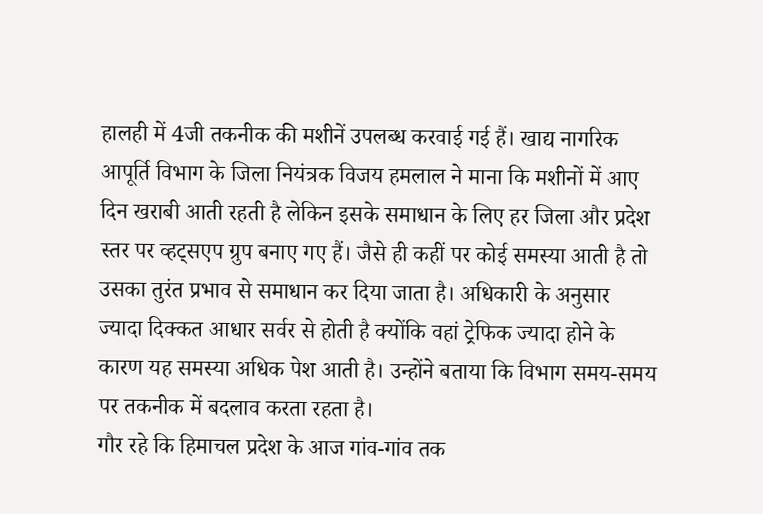हालही में 4जी तकनीक की मशीनें उपलब्ध करवाई गई हैं। खाद्य नागरिक आपूर्ति विभाग के जिला नियंत्रक विजय हमलाल ने माना कि मशीनों में आए दिन खराबी आती रहती है लेकिन इसके समाधान के लिए हर जिला और प्रदेश स्तर पर व्हट्सएप ग्रुप बनाए गए हैं। जैसे ही कहीं पर कोई समस्या आती है तो उसका तुरंत प्रभाव से समाधान कर दिया जाता है। अधिकारी के अनुसार ज्यादा दिक्कत आधार सर्वर से होती है क्योंकि वहां ट्रेफिक ज्यादा होने के कारण यह समस्या अधिक पेश आती है। उन्होंने बताया कि विभाग समय-समय पर तकनीक में बदलाव करता रहता है।
गौर रहे कि हिमाचल प्रदेश के आज गांव-गांव तक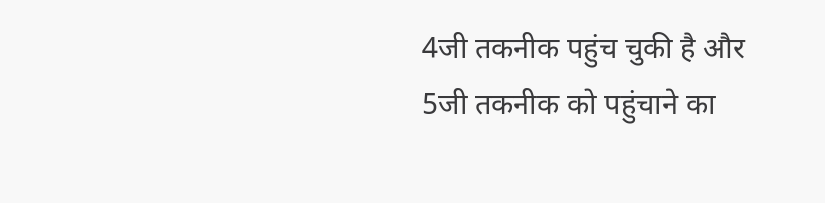4जी तकनीक पहुंच चुकी है और 5जी तकनीक को पहुंचाने का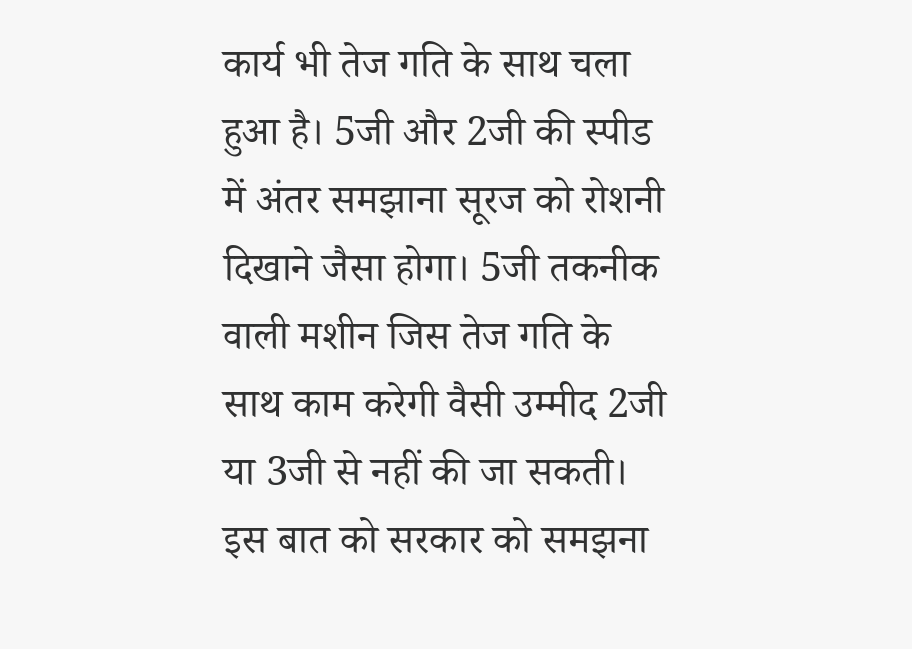कार्य भी तेज गति के साथ चला हुआ है। 5जी और 2जी की स्पीड में अंतर समझाना सूरज को रोशनी दिखाने जैसा होगा। 5जी तकनीक वाली मशीन जिस तेज गति के साथ काम करेगी वैसी उम्मीद 2जी या 3जी से नहीं की जा सकती। इस बात को सरकार को समझना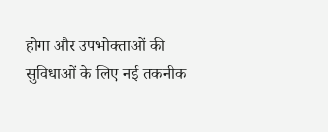होगा और उपभोक्ताओं की सुविधाओं के लिए नई तकनीक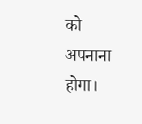को अपनाना होगा।